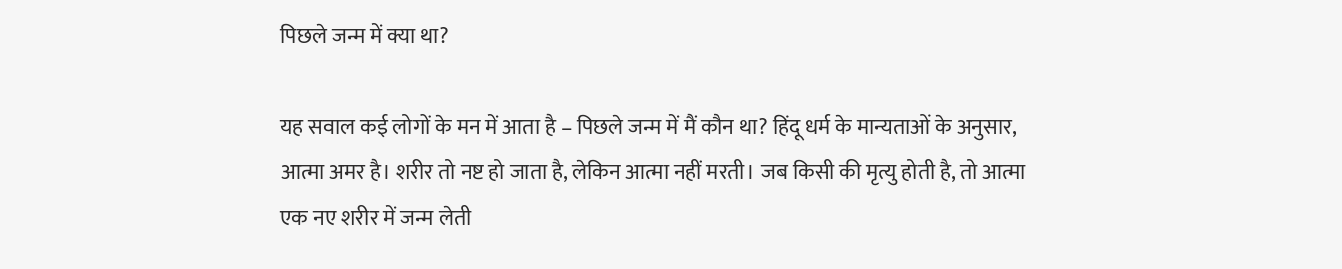पिछले जन्म में क्या था?

यह सवाल कई लोगों के मन में आता है – पिछले जन्म में मैं कौन था? हिंदू धर्म के मान्यताओं के अनुसार, आत्मा अमर है। शरीर तो नष्ट हो जाता है, लेकिन आत्मा नहीं मरती। जब किसी की मृत्यु होती है, तो आत्मा एक नए शरीर में जन्म लेती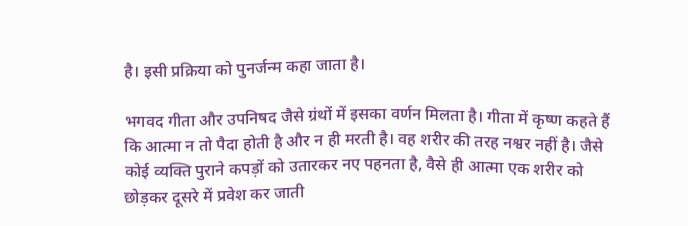है। इसी प्रक्रिया को पुनर्जन्म कहा जाता है।

भगवद गीता और उपनिषद जैसे ग्रंथों में इसका वर्णन मिलता है। गीता में कृष्ण कहते हैं कि आत्मा न तो पैदा होती है और न ही मरती है। वह शरीर की तरह नश्वर नहीं है। जैसे कोई व्यक्ति पुराने कपड़ों को उतारकर नए पहनता है, वैसे ही आत्मा एक शरीर को छोड़कर दूसरे में प्रवेश कर जाती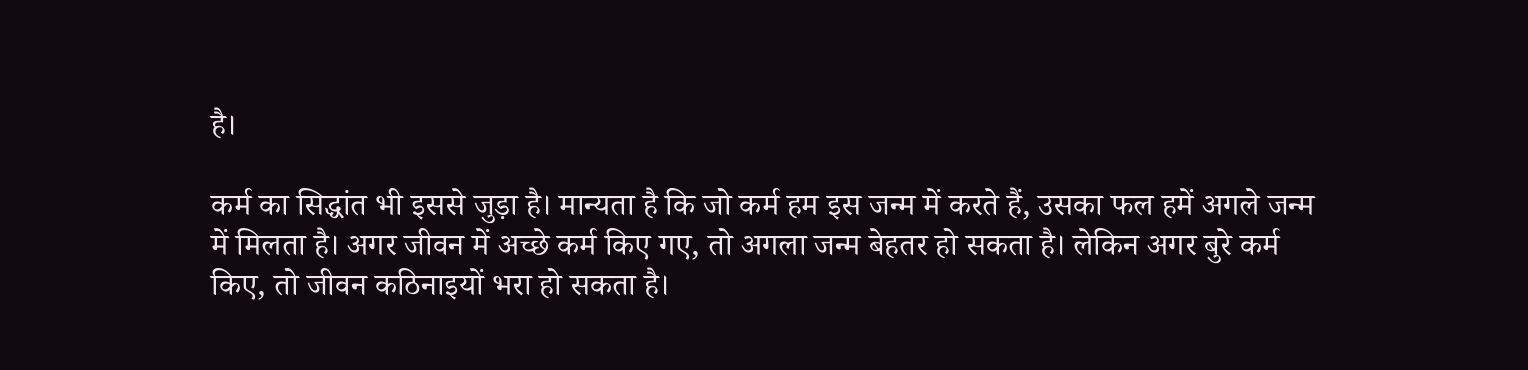है।

कर्म का सिद्धांत भी इससे जुड़ा है। मान्यता है कि जो कर्म हम इस जन्म में करते हैं, उसका फल हमें अगले जन्म में मिलता है। अगर जीवन में अच्छे कर्म किए गए, तो अगला जन्म बेहतर हो सकता है। लेकिन अगर बुरे कर्म किए, तो जीवन कठिनाइयों भरा हो सकता है।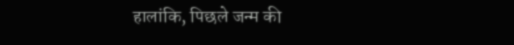हालांकि, पिछले जन्म की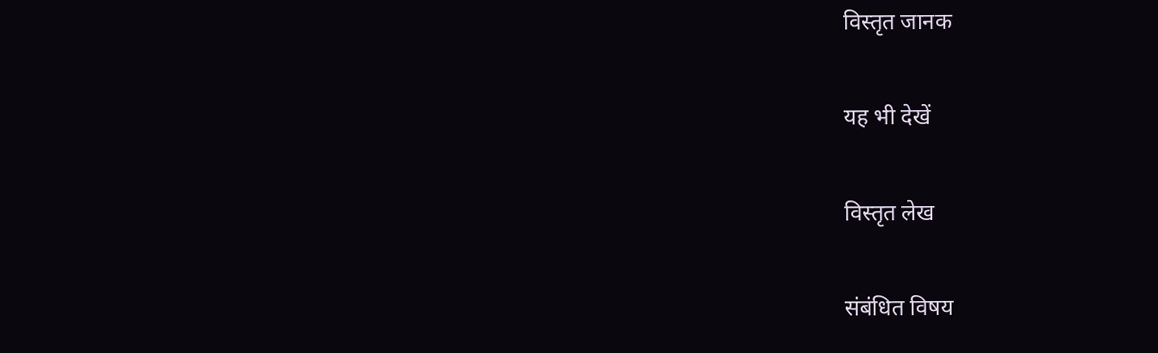विस्तृत जानक

यह भी देखें

विस्तृत लेख

संबंधित विषय